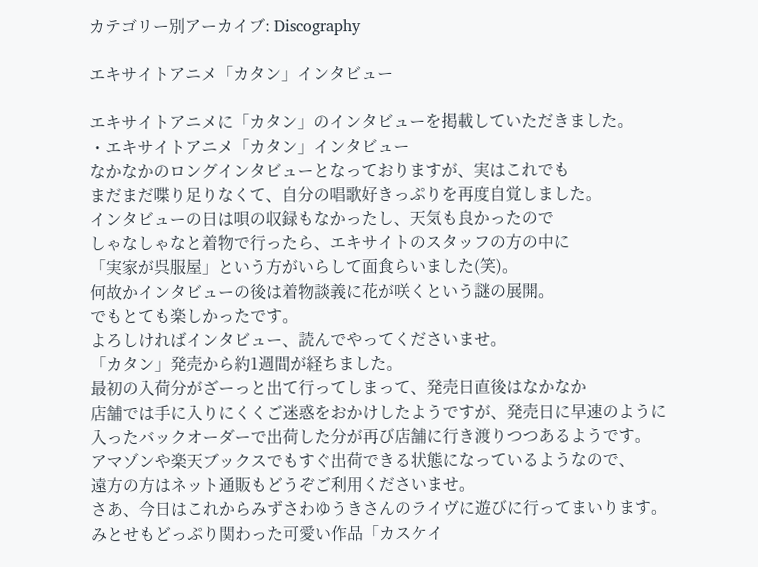カテゴリー別アーカイブ: Discography

エキサイトアニメ「カタン」インタビュー

エキサイトアニメに「カタン」のインタビューを掲載していただきました。
・エキサイトアニメ「カタン」インタビュー
なかなかのロングインタビューとなっておりますが、実はこれでも
まだまだ喋り足りなくて、自分の唱歌好きっぷりを再度自覚しました。
インタビューの日は唄の収録もなかったし、天気も良かったので
しゃなしゃなと着物で行ったら、エキサイトのスタッフの方の中に
「実家が呉服屋」という方がいらして面食らいました(笑)。
何故かインタビューの後は着物談義に花が咲くという謎の展開。
でもとても楽しかったです。
よろしければインタビュー、読んでやってくださいませ。
「カタン」発売から約1週間が経ちました。
最初の入荷分がざーっと出て行ってしまって、発売日直後はなかなか
店舗では手に入りにくくご迷惑をおかけしたようですが、発売日に早速のように
入ったバックオーダーで出荷した分が再び店舗に行き渡りつつあるようです。
アマゾンや楽天ブックスでもすぐ出荷できる状態になっているようなので、
遠方の方はネット通販もどうぞご利用くださいませ。
さあ、今日はこれからみずさわゆうきさんのライヴに遊びに行ってまいります。
みとせもどっぷり関わった可愛い作品「カスケイ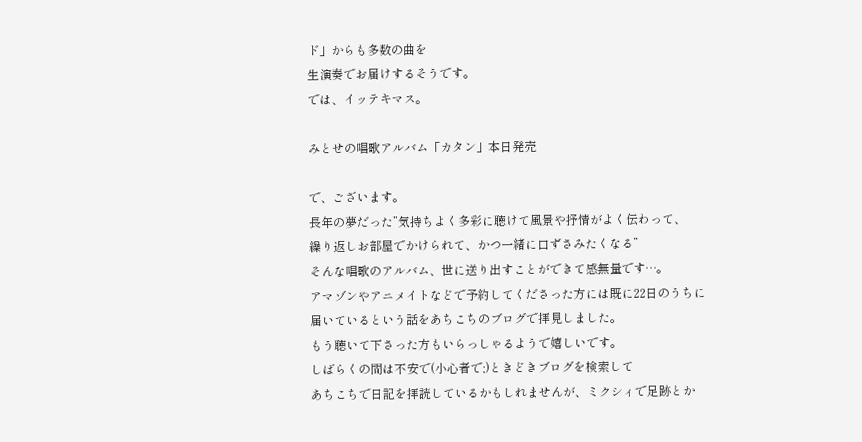ド」からも多数の曲を
生演奏でお届けするそうです。
では、イッテキマス。

みとせの唱歌アルバム「カタン」本日発売

で、ございます。
長年の夢だった”気持ちよく多彩に聴けて風景や抒情がよく伝わって、
繰り返しお部屋でかけられて、かつ一緒に口ずさみたくなる”
そんな唱歌のアルバム、世に送り出すことができて感無量です…。
アマゾンやアニメイトなどで予約してくださった方には既に22日のうちに
届いているという話をあちこちのブログで拝見しました。
もう聴いて下さった方もいらっしゃるようで嬉しいです。
しばらくの間は不安で(小心者で;)ときどきブログを検索して
あちこちで日記を拝読しているかもしれませんが、ミクシィで足跡とか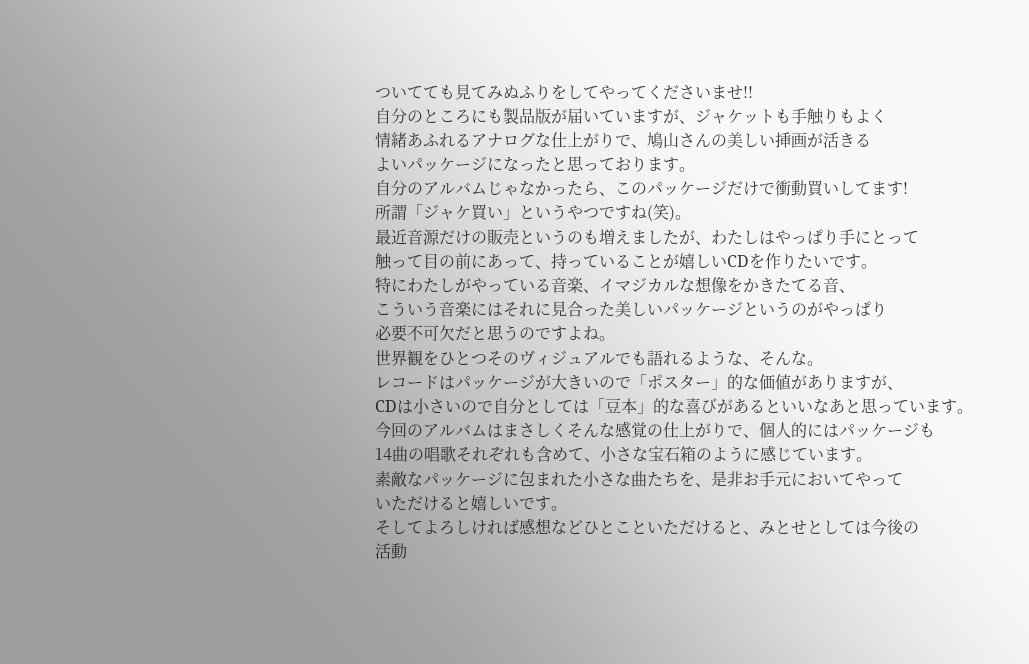ついてても見てみぬふりをしてやってくださいませ!!
自分のところにも製品版が届いていますが、ジャケットも手触りもよく
情緒あふれるアナログな仕上がりで、鳩山さんの美しい挿画が活きる
よいパッケージになったと思っております。
自分のアルバムじゃなかったら、このパッケージだけで衝動買いしてます!
所謂「ジャケ買い」というやつですね(笑)。
最近音源だけの販売というのも増えましたが、わたしはやっぱり手にとって
触って目の前にあって、持っていることが嬉しいCDを作りたいです。
特にわたしがやっている音楽、イマジカルな想像をかきたてる音、
こういう音楽にはそれに見合った美しいパッケージというのがやっぱり
必要不可欠だと思うのですよね。
世界観をひとつそのヴィジュアルでも語れるような、そんな。
レコードはパッケージが大きいので「ポスター」的な価値がありますが、
CDは小さいので自分としては「豆本」的な喜びがあるといいなあと思っています。
今回のアルバムはまさしくそんな感覚の仕上がりで、個人的にはパッケージも
14曲の唱歌それぞれも含めて、小さな宝石箱のように感じています。
素敵なパッケージに包まれた小さな曲たちを、是非お手元においてやって
いただけると嬉しいです。
そしてよろしければ感想などひとこといただけると、みとせとしては今後の
活動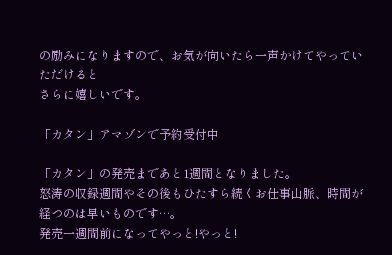の励みになりますので、お気が向いたら一声かけてやっていただけると
さらに嬉しいです。

「カタン」アマゾンで予約受付中

「カタン」の発売まであと1週間となりました。
怒涛の収録週間やその後もひたすら続くお仕事山脈、時間が経つのは早いものです…。
発売一週間前になってやっと!やっと!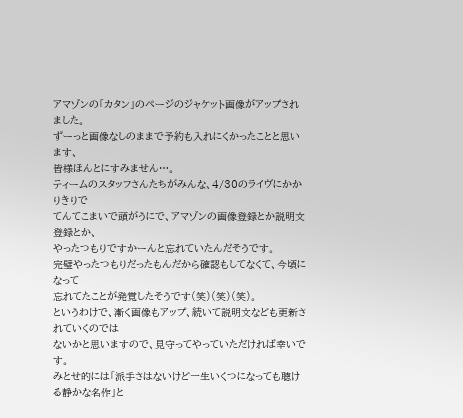アマゾンの「カタン」のページのジャケット画像がアップされました。
ずーっと画像なしのままで予約も入れにくかったことと思います、
皆様ほんとにすみません…。
ティームのスタッフさんたちがみんな、4/30のライヴにかかりきりで
てんてこまいで頭がうにで、アマゾンの画像登録とか説明文登録とか、
やったつもりですかーんと忘れていたんだそうです。
完璧やったつもりだったもんだから確認もしてなくて、今頃になって
忘れてたことが発覚したそうです(笑)(笑)(笑)。
というわけで、漸く画像もアップ、続いて説明文なども更新されていくのでは
ないかと思いますので、見守ってやっていただければ幸いです。
みとせ的には「派手さはないけど一生いくつになっても聴ける静かな名作」と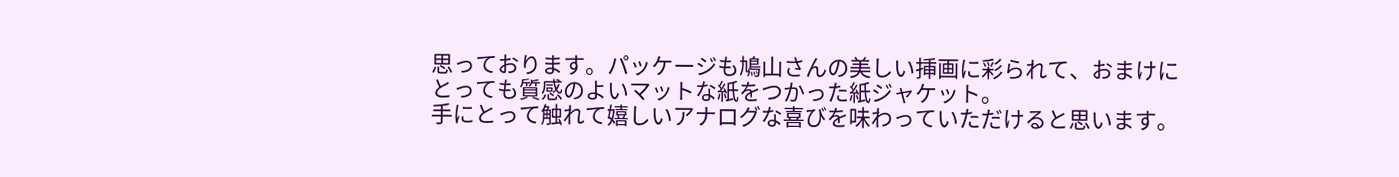思っております。パッケージも鳩山さんの美しい挿画に彩られて、おまけに
とっても質感のよいマットな紙をつかった紙ジャケット。
手にとって触れて嬉しいアナログな喜びを味わっていただけると思います。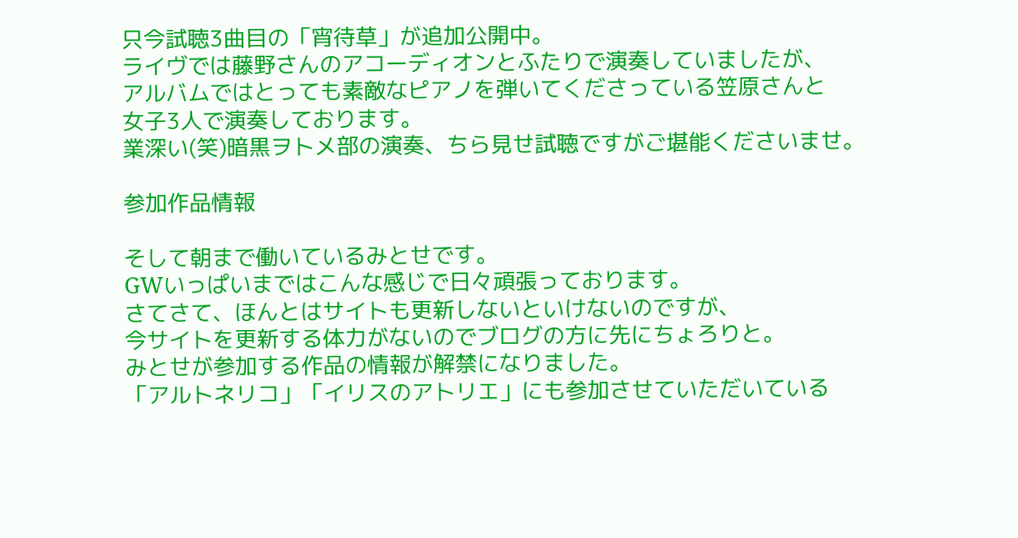只今試聴3曲目の「宵待草」が追加公開中。
ライヴでは藤野さんのアコーディオンとふたりで演奏していましたが、
アルバムではとっても素敵なピアノを弾いてくださっている笠原さんと
女子3人で演奏しております。
業深い(笑)暗黒ヲトメ部の演奏、ちら見せ試聴ですがご堪能くださいませ。

参加作品情報

そして朝まで働いているみとせです。
GWいっぱいまではこんな感じで日々頑張っております。
さてさて、ほんとはサイトも更新しないといけないのですが、
今サイトを更新する体力がないのでブログの方に先にちょろりと。
みとせが参加する作品の情報が解禁になりました。
「アルトネリコ」「イリスのアトリエ」にも参加させていただいている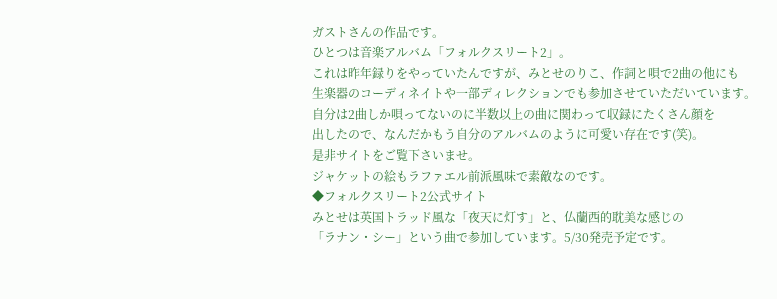ガストさんの作品です。
ひとつは音楽アルバム「フォルクスリート2」。
これは昨年録りをやっていたんですが、みとせのりこ、作詞と唄で2曲の他にも
生楽器のコーディネイトや一部ディレクションでも参加させていただいています。
自分は2曲しか唄ってないのに半数以上の曲に関わって収録にたくさん顔を
出したので、なんだかもう自分のアルバムのように可愛い存在です(笑)。
是非サイトをご覧下さいませ。
ジャケットの絵もラファエル前派風味で素敵なのです。
◆フォルクスリート2公式サイト
みとせは英国トラッド風な「夜天に灯す」と、仏蘭西的耽美な感じの
「ラナン・シー」という曲で参加しています。5/30発売予定です。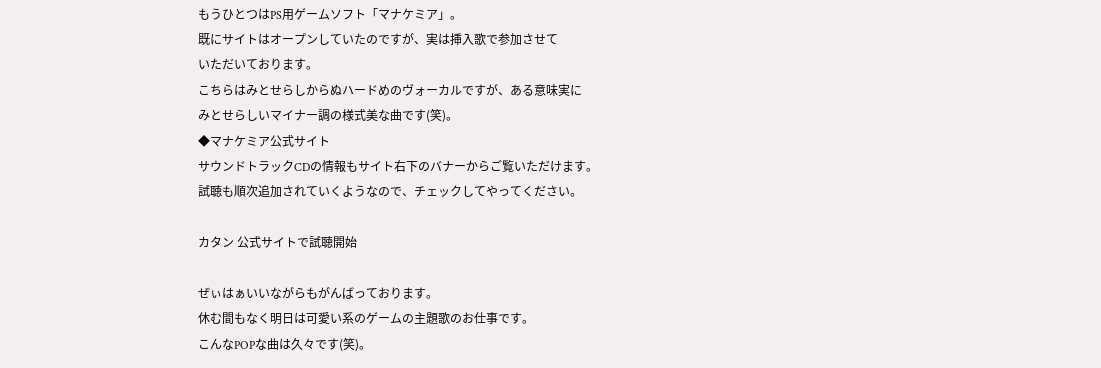もうひとつはPS用ゲームソフト「マナケミア」。
既にサイトはオープンしていたのですが、実は挿入歌で参加させて
いただいております。
こちらはみとせらしからぬハードめのヴォーカルですが、ある意味実に
みとせらしいマイナー調の様式美な曲です(笑)。
◆マナケミア公式サイト
サウンドトラックCDの情報もサイト右下のバナーからご覧いただけます。
試聴も順次追加されていくようなので、チェックしてやってください。

カタン 公式サイトで試聴開始

ぜぃはぁいいながらもがんばっております。
休む間もなく明日は可愛い系のゲームの主題歌のお仕事です。
こんなPOPな曲は久々です(笑)。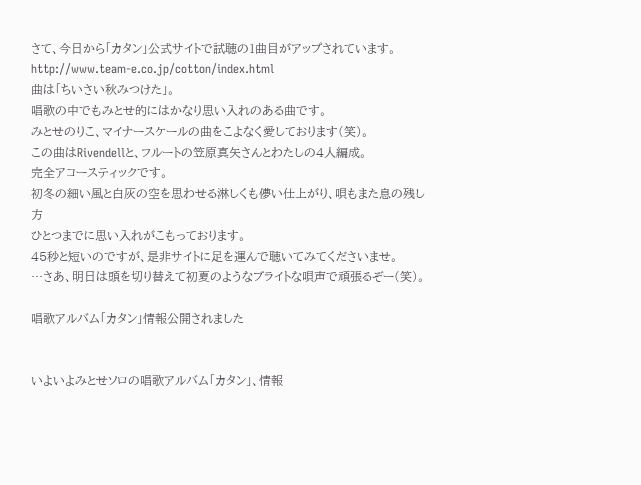さて、今日から「カタン」公式サイトで試聴の1曲目がアップされています。
http://www.team-e.co.jp/cotton/index.html
曲は「ちいさい秋みつけた」。
唱歌の中でもみとせ的にはかなり思い入れのある曲です。
みとせのりこ、マイナースケールの曲をこよなく愛しております(笑)。
この曲はRivendellと、フルートの笠原真矢さんとわたしの4人編成。
完全アコースティックです。
初冬の細い風と白灰の空を思わせる淋しくも儚い仕上がり、唄もまた息の残し方
ひとつまでに思い入れがこもっております。
45秒と短いのですが、是非サイトに足を運んで聴いてみてくださいませ。
…さあ、明日は頭を切り替えて初夏のようなブライトな唄声で頑張るぞー(笑)。

唱歌アルバム「カタン」情報公開されました


いよいよみとせソロの唱歌アルバム「カタン」、情報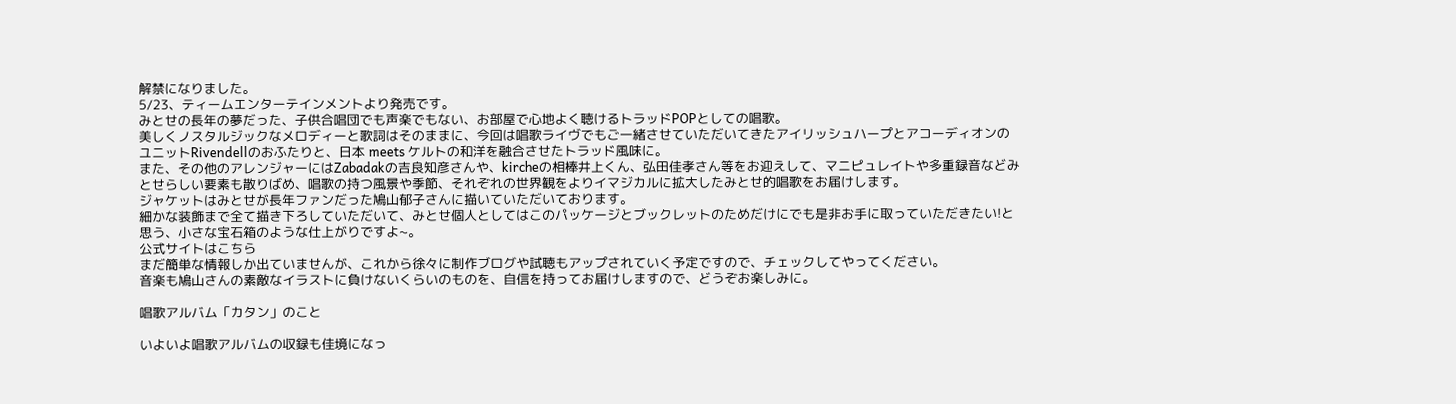解禁になりました。
5/23、ティームエンターテインメントより発売です。
みとせの長年の夢だった、子供合唱団でも声楽でもない、お部屋で心地よく聴けるトラッドPOPとしての唱歌。
美しくノスタルジックなメロディーと歌詞はそのままに、今回は唱歌ライヴでもご一緒させていただいてきたアイリッシュハープとアコーディオンのユニットRivendellのおふたりと、日本 meets ケルトの和洋を融合させたトラッド風味に。
また、その他のアレンジャーにはZabadakの吉良知彦さんや、kircheの相棒井上くん、弘田佳孝さん等をお迎えして、マニピュレイトや多重録音などみとせらしい要素も散りばめ、唱歌の持つ風景や季節、それぞれの世界観をよりイマジカルに拡大したみとせ的唱歌をお届けします。
ジャケットはみとせが長年ファンだった鳩山郁子さんに描いていただいております。
細かな装飾まで全て描き下ろしていただいて、みとせ個人としてはこのパッケージとブックレットのためだけにでも是非お手に取っていただきたい!と思う、小さな宝石箱のような仕上がりですよ~。
公式サイトはこちら
まだ簡単な情報しか出ていませんが、これから徐々に制作ブログや試聴もアップされていく予定ですので、チェックしてやってください。
音楽も鳩山さんの素敵なイラストに負けないくらいのものを、自信を持ってお届けしますので、どうぞお楽しみに。

唱歌アルバム「カタン」のこと

いよいよ唱歌アルバムの収録も佳境になっ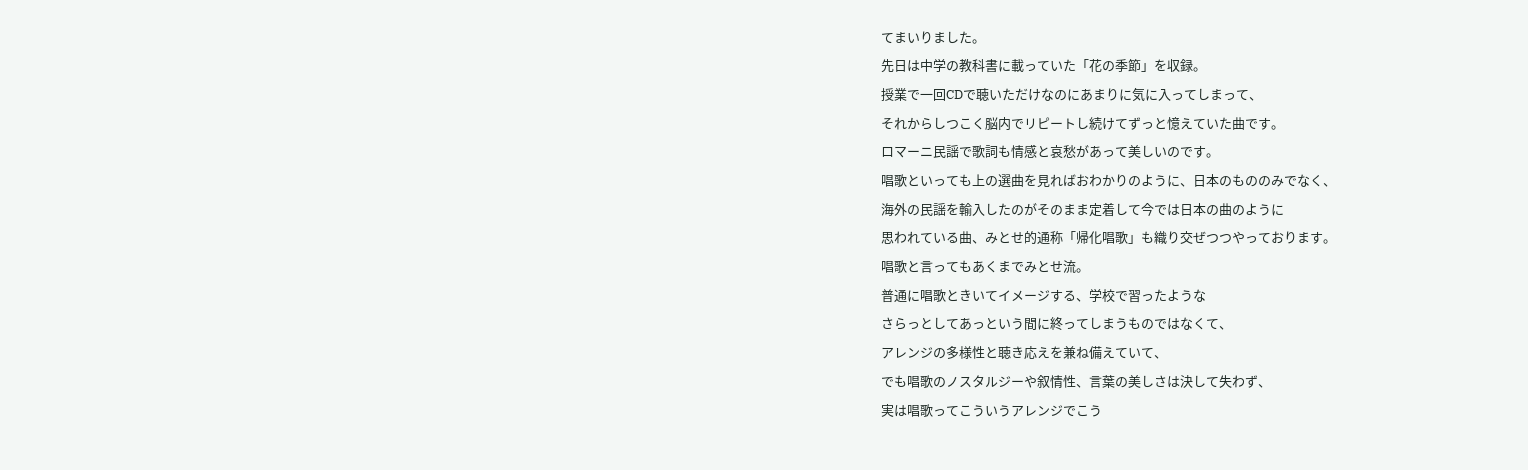てまいりました。
先日は中学の教科書に載っていた「花の季節」を収録。
授業で一回CDで聴いただけなのにあまりに気に入ってしまって、
それからしつこく脳内でリピートし続けてずっと憶えていた曲です。
ロマーニ民謡で歌詞も情感と哀愁があって美しいのです。
唱歌といっても上の選曲を見ればおわかりのように、日本のもののみでなく、
海外の民謡を輸入したのがそのまま定着して今では日本の曲のように
思われている曲、みとせ的通称「帰化唱歌」も織り交ぜつつやっております。
唱歌と言ってもあくまでみとせ流。
普通に唱歌ときいてイメージする、学校で習ったような
さらっとしてあっという間に終ってしまうものではなくて、
アレンジの多様性と聴き応えを兼ね備えていて、
でも唱歌のノスタルジーや叙情性、言葉の美しさは決して失わず、
実は唱歌ってこういうアレンジでこう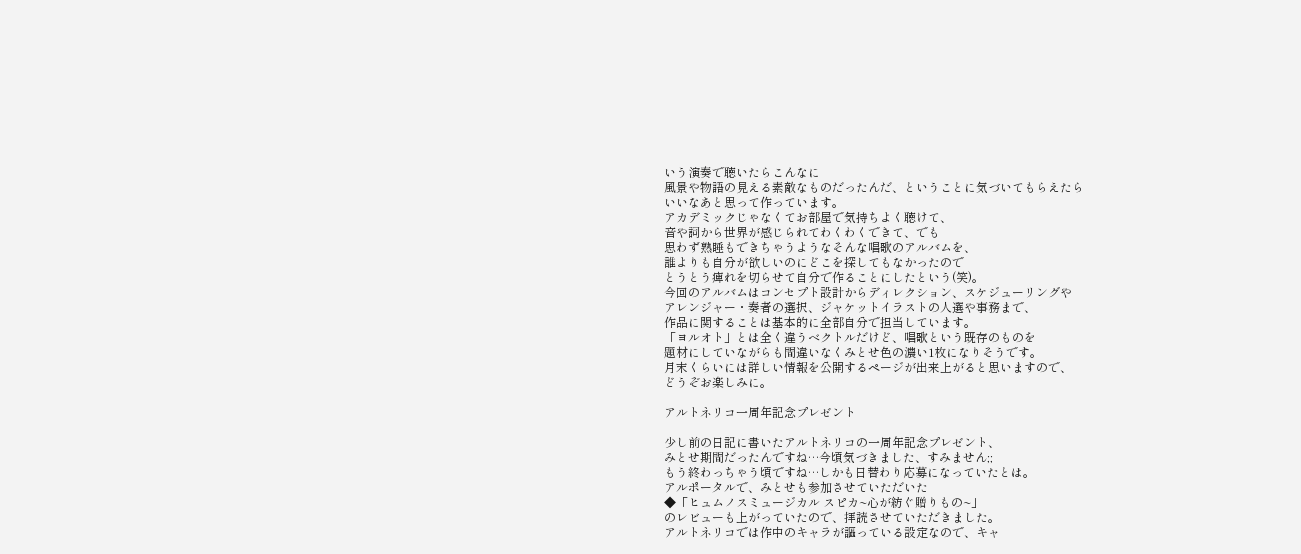いう演奏で聴いたらこんなに
風景や物語の見える素敵なものだったんだ、ということに気づいてもらえたら
いいなあと思って作っています。
アカデミックじゃなくてお部屋で気持ちよく聴けて、
音や詞から世界が感じられてわくわくできて、でも
思わず熟睡もできちゃうようなそんな唱歌のアルバムを、
誰よりも自分が欲しいのにどこを探してもなかったので
とうとう痺れを切らせて自分で作ることにしたという(笑)。
今回のアルバムはコンセプト設計からディレクション、スケジューリングや
アレンジャー・奏者の選択、ジャケットイラストの人選や事務まで、
作品に関することは基本的に全部自分で担当しています。
「ヨルオト」とは全く違うベクトルだけど、唱歌という既存のものを
題材にしていながらも間違いなくみとせ色の濃い1枚になりそうです。
月末くらいには詳しい情報を公開するページが出来上がると思いますので、
どうぞお楽しみに。

アルトネリコ一周年記念プレゼント

少し前の日記に書いたアルトネリコの一周年記念プレゼント、
みとせ期間だったんですね…今頃気づきました、すみません;;
もう終わっちゃう頃ですね…しかも日替わり応募になっていたとは。
アルポータルで、みとせも参加させていただいた
◆「ヒュムノスミュージカル スピカ~心が紡ぐ贈りもの~」
のレビューも上がっていたので、拝読させていただきました。
アルトネリコでは作中のキャラが謳っている設定なので、キャ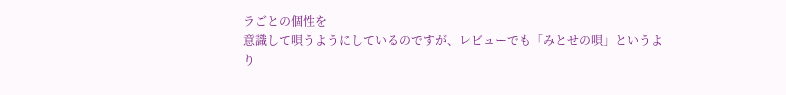ラごとの個性を
意識して唄うようにしているのですが、レビューでも「みとせの唄」というより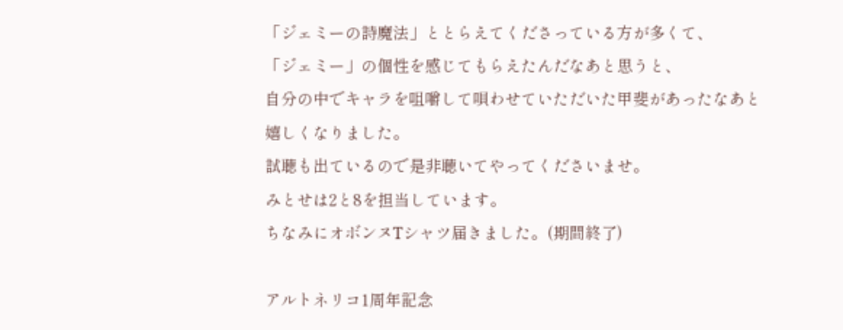「ジェミーの詩魔法」ととらえてくださっている方が多くて、
「ジェミー」の個性を感じてもらえたんだなあと思うと、
自分の中でキャラを咀嚼して唄わせていただいた甲斐があったなあと
嬉しくなりました。
試聴も出ているので是非聴いてやってくださいませ。
みとせは2と8を担当しています。
ちなみにオボンヌTシャツ届きました。(期間終了)

アルトネリコ1周年記念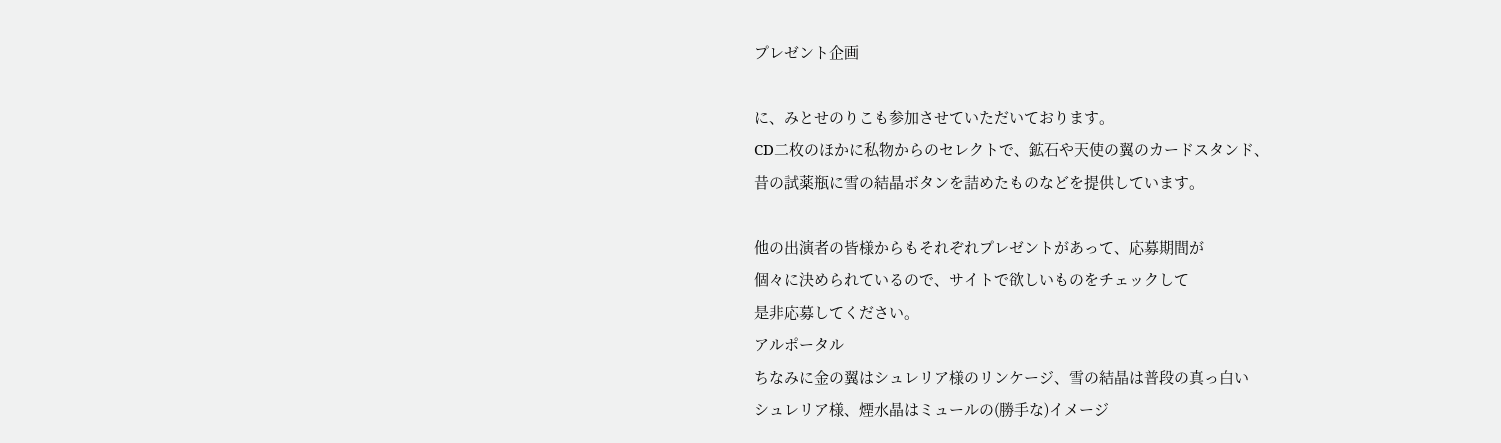プレゼント企画

に、みとせのりこも参加させていただいております。
CD二枚のほかに私物からのセレクトで、鉱石や天使の翼のカードスタンド、
昔の試薬瓶に雪の結晶ボタンを詰めたものなどを提供しています。

他の出演者の皆様からもそれぞれプレゼントがあって、応募期間が
個々に決められているので、サイトで欲しいものをチェックして
是非応募してください。
アルポータル
ちなみに金の翼はシュレリア様のリンケージ、雪の結晶は普段の真っ白い
シュレリア様、煙水晶はミュールの(勝手な)イメージ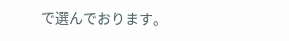で選んでおります。